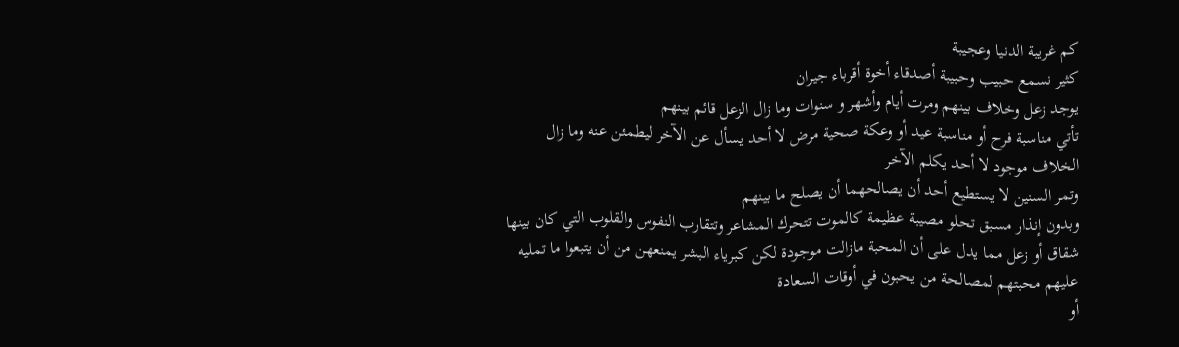كم غريبة الدنيا وعجيبة
كثير نسمع حبيب وحبيبة أصدقاء أخوة أقرباء جيران
يوجد زعل وخلاف بينهم ومرت أيام وأشهر و سنوات وما زال الزعل قائم بينهم
تأتي مناسبة فرح أو مناسبة عيد أو وعكة صحية مرض لا أحد يسأل عن الآخر ليطمئن عنه وما زال الخلاف موجود لا أحد يكلم الآخر
وتمر السنين لا يستطيع أحد أن يصالحهما أن يصلح ما بينهم
وبدون إنذار مسبق تحلو مصيبة عظيمة كالموت تتحرك المشاعر وتتقارب النفوس والقلوب التي كان بينها
شقاق أو زعل مما يدل على أن المحبة مازالت موجودة لكن كبرياء البشر يمنعهن من أن يتبعوا ما تمليه عليهم محبتهم لمصالحة من يحبون في أوقات السعادة
أو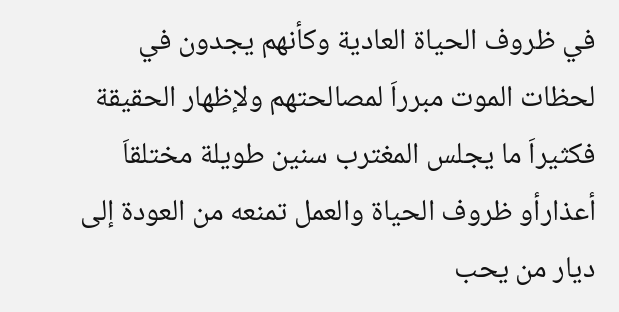في ظروف الحياة العادية وكأنهم يجدون في لحظات الموت مبرراَ لمصالحتهم ولإظهار الحقيقة
فكثيراَ ما يجلس المغترب سنين طويلة مختلقاَ أعذارأو ظروف الحياة والعمل تمنعه من العودة إلى ديار من يحب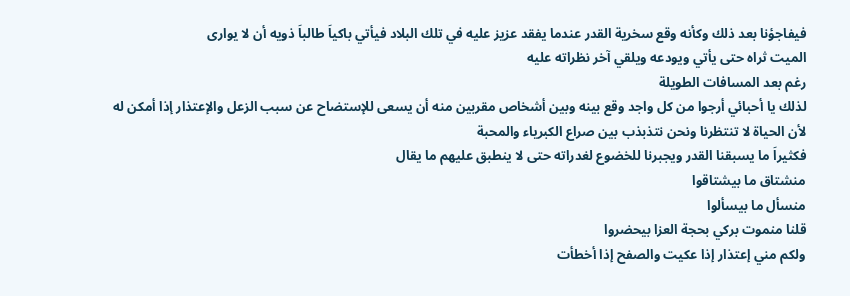فيفاجؤنا بعد ذلك وكأنه وقع سخرية القدر عندما يفقد عزيز عليه في تلك البلاد فيأتي باكياَ طالباَ ذويه أن لا يوارى
الميت ثراه حتى يأتي ويودعه ويلقي آخر نظراته عليه
رغم بعد المسافات الطويلة
لذلك يا أحبائي أرجوا من كل واجد وقع بينه وبين أشخاص مقربين منه أن يسعى للإستضاح عن سبب الزعل والإعتذار إذا أمكن له
لأن الحياة لا تنتظرنا ونحن نتذبذب بين صراع الكبرياء والمحبة
فكثيراَ ما يسبقنا القدر ويجبرنا للخضوع لغدراته حتى لا ينطبق عليهم ما يقال
منشتاق ما بيشتاقوا
منسأل ما بيسألوا
قلنا منموت بركي بحجة العزا بيحضروا
ولكم مني إعتذار إذا عكيت والصفح إذا أخطأت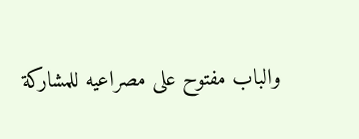والباب مفتوح على مصراعيه للمشاركة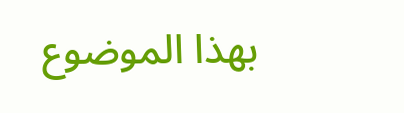بهذا الموضوع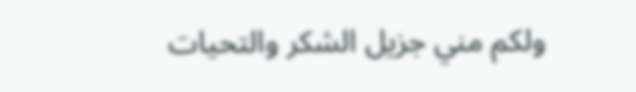ولكم مني جزيل الشكر والتحيات